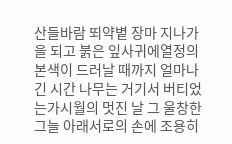산들바람 뙤약볕 장마 지나가을 되고 붉은 잎사귀에열정의 본색이 드러날 때까지 얼마나 긴 시간 나무는 거기서 버티었는가시월의 멋진 날 그 울창한 그늘 아래서로의 손에 조용히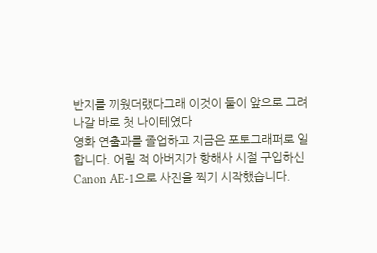반지를 끼웠더랬다그래 이것이 둘이 앞으로 그려나갈 바로 첫 나이테였다
영화 연출과를 졸업하고 지금은 포토그래퍼로 일합니다. 어릴 적 아버지가 항해사 시절 구입하신 Canon AE-1으로 사진을 찍기 시작했습니다.